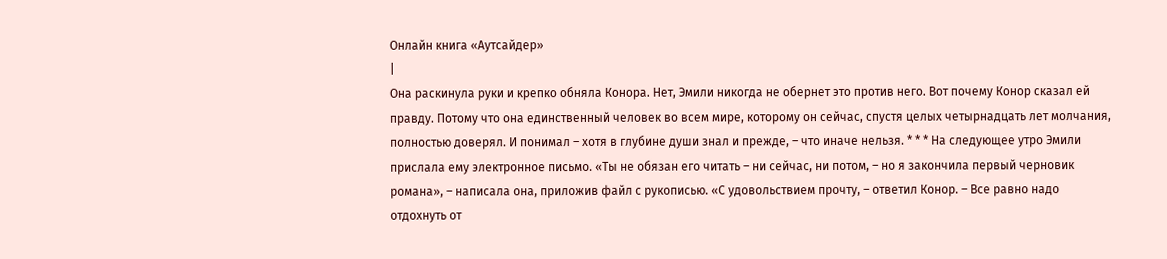Онлайн книга «Аутсайдер»
|
Она раскинула руки и крепко обняла Конора. Нет, Эмили никогда не обернет это против него. Вот почему Конор сказал ей правду. Потому что она единственный человек во всем мире, которому он сейчас, спустя целых четырнадцать лет молчания, полностью доверял. И понимал – хотя в глубине души знал и прежде, – что иначе нельзя. * * * На следующее утро Эмили прислала ему электронное письмо. «Ты не обязан его читать – ни сейчас, ни потом, – но я закончила первый черновик романа», – написала она, приложив файл с рукописью. «С удовольствием прочту, – ответил Конор. – Все равно надо отдохнуть от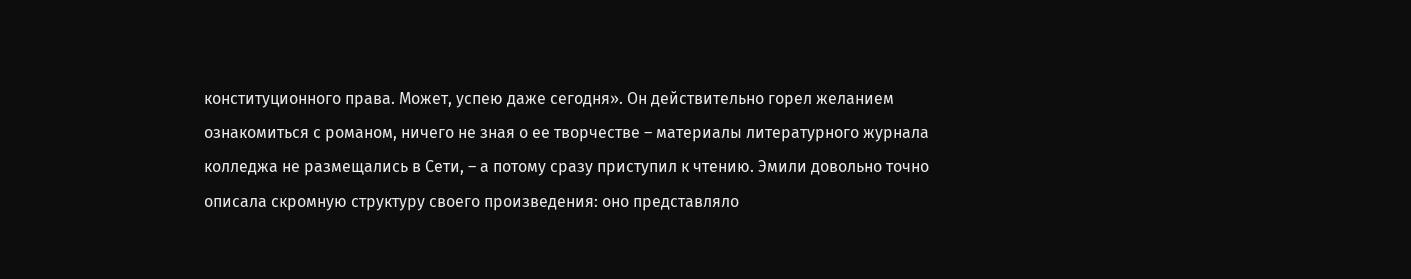конституционного права. Может, успею даже сегодня». Он действительно горел желанием ознакомиться с романом, ничего не зная о ее творчестве – материалы литературного журнала колледжа не размещались в Сети, – а потому сразу приступил к чтению. Эмили довольно точно описала скромную структуру своего произведения: оно представляло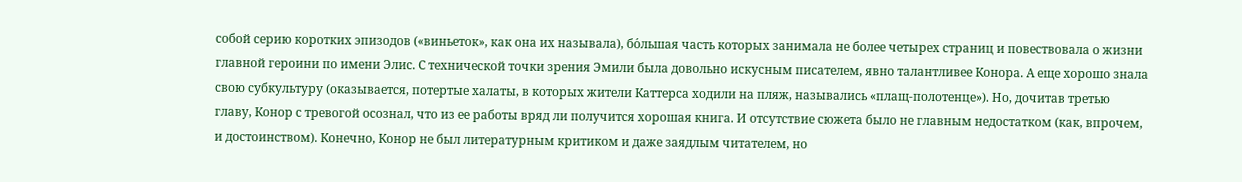собой серию коротких эпизодов («виньеток», как она их называла), бо́льшая часть которых занимала не более четырех страниц и повествовала о жизни главной героини по имени Элис. С технической точки зрения Эмили была довольно искусным писателем, явно талантливее Конора. А еще хорошо знала свою субкультуру (оказывается, потертые халаты, в которых жители Каттерса ходили на пляж, назывались «плащ-полотенце»). Но, дочитав третью главу, Конор с тревогой осознал, что из ее работы вряд ли получится хорошая книга. И отсутствие сюжета было не главным недостатком (как, впрочем, и достоинством). Конечно, Конор не был литературным критиком и даже заядлым читателем, но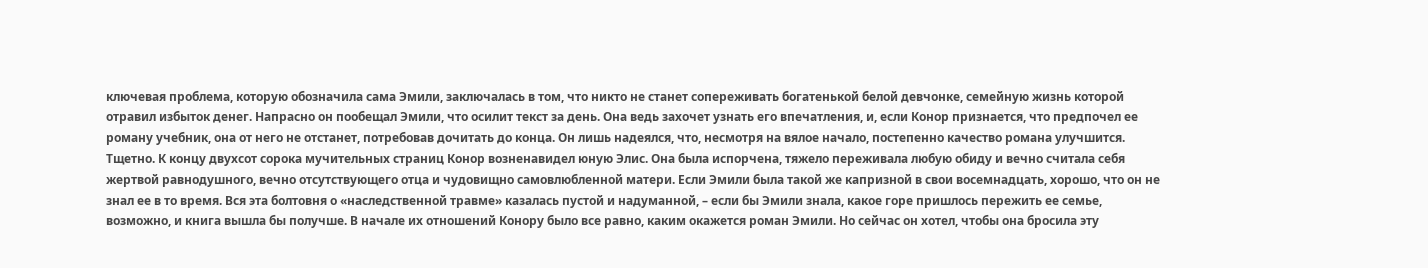ключевая проблема, которую обозначила сама Эмили, заключалась в том, что никто не станет сопереживать богатенькой белой девчонке, семейную жизнь которой отравил избыток денег. Напрасно он пообещал Эмили, что осилит текст за день. Она ведь захочет узнать его впечатления, и, если Конор признается, что предпочел ее роману учебник, она от него не отстанет, потребовав дочитать до конца. Он лишь надеялся, что, несмотря на вялое начало, постепенно качество романа улучшится. Тщетно. К концу двухсот сорока мучительных страниц Конор возненавидел юную Элис. Она была испорчена, тяжело переживала любую обиду и вечно считала себя жертвой равнодушного, вечно отсутствующего отца и чудовищно самовлюбленной матери. Если Эмили была такой же капризной в свои восемнадцать, хорошо, что он не знал ее в то время. Вся эта болтовня о «наследственной травме» казалась пустой и надуманной, – если бы Эмили знала, какое горе пришлось пережить ее семье, возможно, и книга вышла бы получше. В начале их отношений Конору было все равно, каким окажется роман Эмили. Но сейчас он хотел, чтобы она бросила эту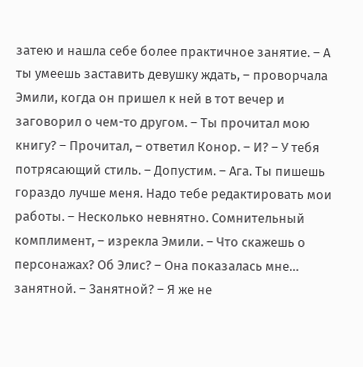затею и нашла себе более практичное занятие. – А ты умеешь заставить девушку ждать, – проворчала Эмили, когда он пришел к ней в тот вечер и заговорил о чем-то другом. – Ты прочитал мою книгу? – Прочитал, – ответил Конор. – И? – У тебя потрясающий стиль. – Допустим. – Ага. Ты пишешь гораздо лучше меня. Надо тебе редактировать мои работы. – Несколько невнятно. Сомнительный комплимент, – изрекла Эмили. – Что скажешь о персонажах? Об Элис? – Она показалась мне… занятной. – Занятной? – Я же не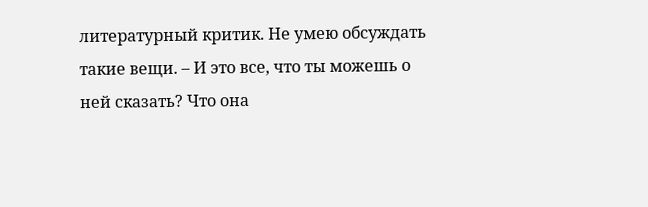литературный критик. Не умею обсуждать такие вещи. – И это все, что ты можешь о ней сказать? Что она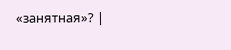«занятная»? |